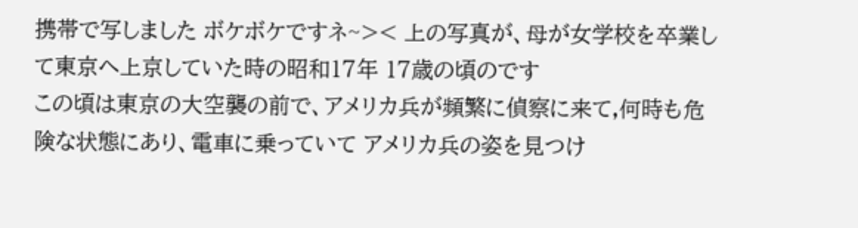携帯で写しました ボケボケですネ~>< 上の写真が、母が女学校を卒業して東京へ上京していた時の昭和17年 17歳の頃のです
この頃は東京の大空襲の前で、アメリカ兵が頻繁に偵察に来て,何時も危険な状態にあり、電車に乗っていて アメリカ兵の姿を見つけ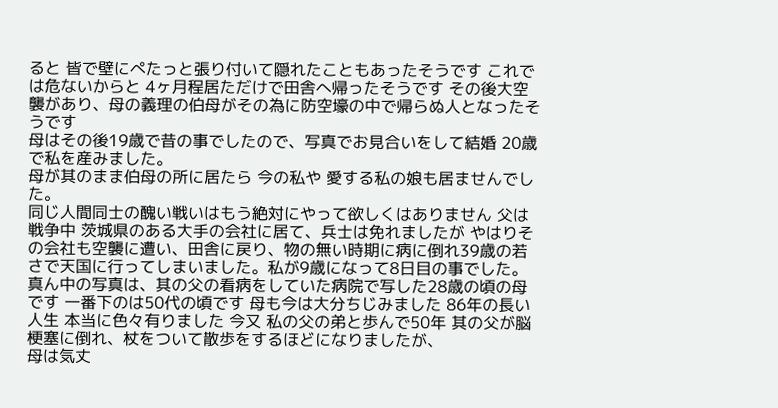ると 皆で壁にぺたっと張り付いて隠れたこともあったそうです これでは危ないからと 4ヶ月程居ただけで田舎へ帰ったそうです その後大空襲があり、母の義理の伯母がその為に防空壕の中で帰らぬ人となったそうです
母はその後19歳で昔の事でしたので、写真でお見合いをして結婚 20歳で私を産みました。
母が其のまま伯母の所に居たら 今の私や 愛する私の娘も居ませんでした。
同じ人間同士の醜い戦いはもう絶対にやって欲しくはありません 父は戦争中 茨城県のある大手の会社に居て、兵士は免れましたが やはりその会社も空襲に遭い、田舎に戻り、物の無い時期に病に倒れ39歳の若さで天国に行ってしまいました。私が9歳になって8日目の事でした。
真ん中の写真は、其の父の看病をしていた病院で写した28歳の頃の母です 一番下のは50代の頃です 母も今は大分ちじみました 86年の長い人生 本当に色々有りました 今又 私の父の弟と歩んで50年 其の父が脳梗塞に倒れ、杖をついて散歩をするほどになりましたが、
母は気丈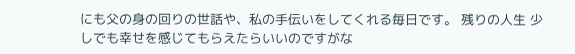にも父の身の回りの世話や、私の手伝いをしてくれる毎日です。 残りの人生 少しでも幸せを感じてもらえたらいいのですがな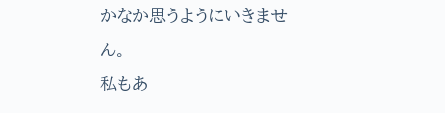かなか思うようにいきません。
私もあ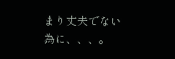まり丈夫でない為に、、、。